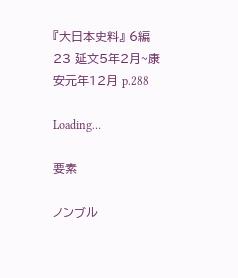『大日本史料』 6編 23 延文5年2月~康安元年12月 p.288

Loading…

要素

ノンブル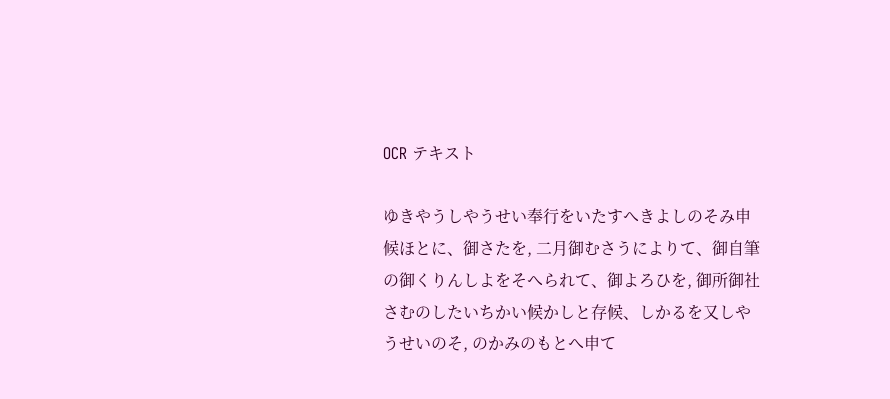OCR テキスト

ゆきやうしやうせい奉行をいたすへきよしのそみ申候ほとに、御さたを, 二月御むさうによりて、御自筆の御くりんしよをそへられて、御よろひを, 御所御社さむのしたいちかい候かしと存候、しかるを又しやうせいのそ, のかみのもとへ申て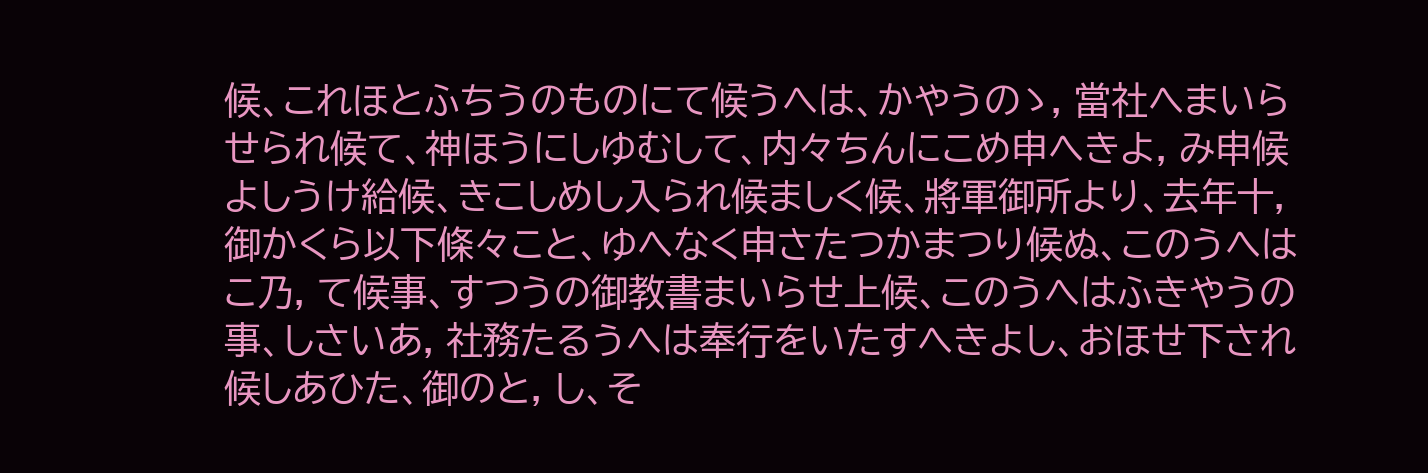候、これほとふちうのものにて候うへは、かやうのゝ, 當社へまいらせられ候て、神ほうにしゆむして、内々ちんにこめ申へきよ, み申候よしうけ給候、きこしめし入られ候ましく候、將軍御所より、去年十, 御かくら以下條々こと、ゆへなく申さたつかまつり候ぬ、このうへはこ乃, て候事、すつうの御教書まいらせ上候、このうへはふきやうの事、しさいあ, 社務たるうへは奉行をいたすへきよし、おほせ下され候しあひた、御のと, し、そ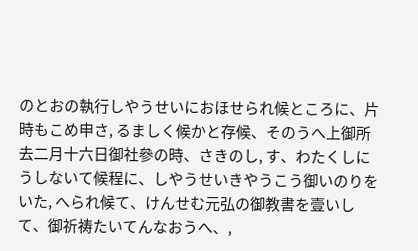のとおの執行しやうせいにおほせられ候ところに、片時もこめ申さ, るましく候かと存候、そのうへ上御所去二月十六日御社參の時、さきのし, す、わたくしにうしないて候程に、しやうせいきやうこう御いのりをいた, へられ候て、けんせむ元弘の御教書を壹いして、御祈祷たいてんなおうへ、,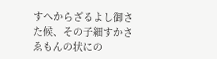すへからざるよし御さた候、その子細すかさゑもんの状にの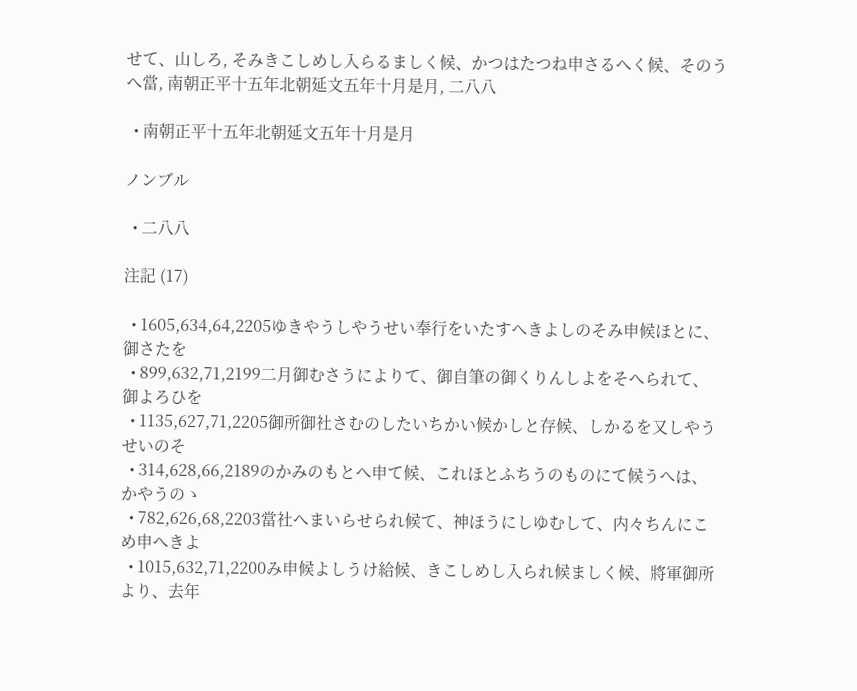せて、山しろ, そみきこしめし入らるましく候、かつはたつね申さるへく候、そのうへ當, 南朝正平十五年北朝延文五年十月是月, 二八八

  • 南朝正平十五年北朝延文五年十月是月

ノンブル

  • 二八八

注記 (17)

  • 1605,634,64,2205ゆきやうしやうせい奉行をいたすへきよしのそみ申候ほとに、御さたを
  • 899,632,71,2199二月御むさうによりて、御自筆の御くりんしよをそへられて、御よろひを
  • 1135,627,71,2205御所御社さむのしたいちかい候かしと存候、しかるを又しやうせいのそ
  • 314,628,66,2189のかみのもとへ申て候、これほとふちうのものにて候うへは、かやうのゝ
  • 782,626,68,2203當社へまいらせられ候て、神ほうにしゆむして、内々ちんにこめ申へきよ
  • 1015,632,71,2200み申候よしうけ給候、きこしめし入られ候ましく候、將軍御所より、去年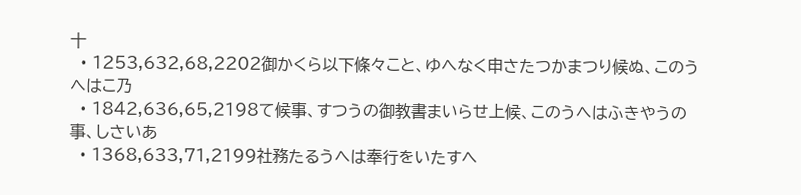十
  • 1253,632,68,2202御かくら以下條々こと、ゆへなく申さたつかまつり候ぬ、このうへはこ乃
  • 1842,636,65,2198て候事、すつうの御教書まいらせ上候、このうへはふきやうの事、しさいあ
  • 1368,633,71,2199社務たるうへは奉行をいたすへ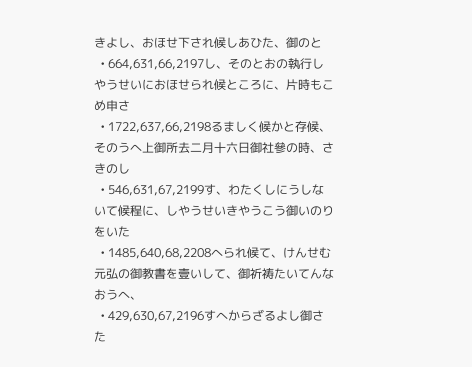きよし、おほせ下され候しあひた、御のと
  • 664,631,66,2197し、そのとおの執行しやうせいにおほせられ候ところに、片時もこめ申さ
  • 1722,637,66,2198るましく候かと存候、そのうへ上御所去二月十六日御社參の時、さきのし
  • 546,631,67,2199す、わたくしにうしないて候程に、しやうせいきやうこう御いのりをいた
  • 1485,640,68,2208へられ候て、けんせむ元弘の御教書を壹いして、御祈祷たいてんなおうへ、
  • 429,630,67,2196すへからざるよし御さた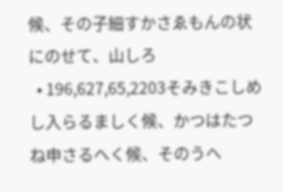候、その子細すかさゑもんの状にのせて、山しろ
  • 196,627,65,2203そみきこしめし入らるましく候、かつはたつね申さるへく候、そのうへ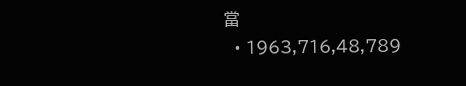當
  • 1963,716,48,789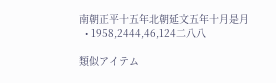南朝正平十五年北朝延文五年十月是月
  • 1958,2444,46,124二八八

類似アイテム